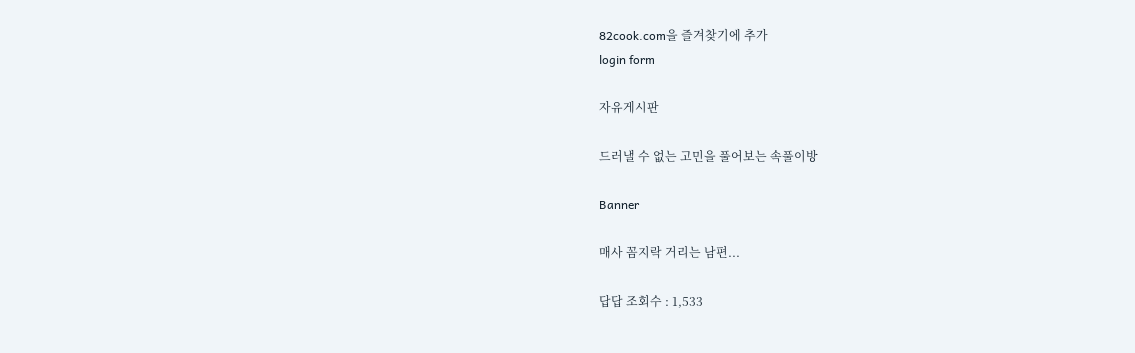82cook.com을 즐겨찾기에 추가
login form

자유게시판

드러낼 수 없는 고민을 풀어보는 속풀이방

Banner

매사 꼼지락 거리는 남편...

답답 조회수 : 1,533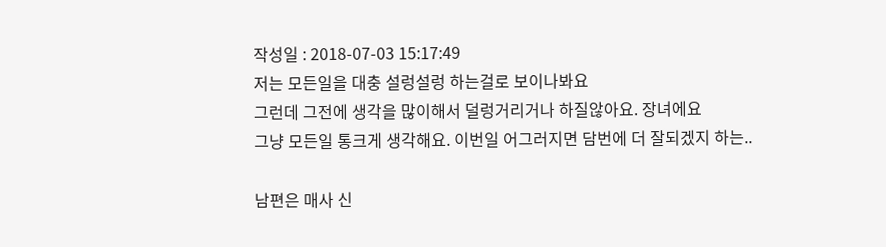작성일 : 2018-07-03 15:17:49
저는 모든일을 대충 설렁설렁 하는걸로 보이나봐요
그런데 그전에 생각을 많이해서 덜렁거리거나 하질않아요. 장녀에요
그냥 모든일 통크게 생각해요. 이번일 어그러지면 담번에 더 잘되겠지 하는..

남편은 매사 신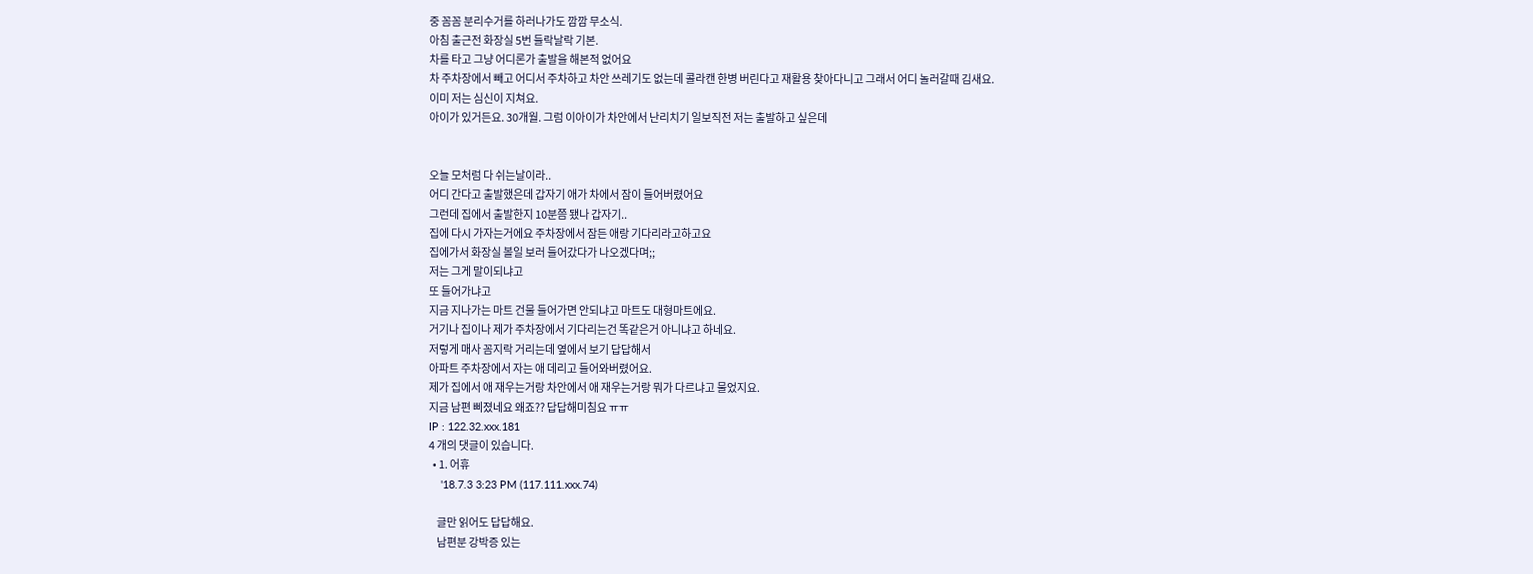중 꼼꼼 분리수거를 하러나가도 깜깜 무소식.
아침 출근전 화장실 5번 들락날락 기본.
차를 타고 그냥 어디론가 출발을 해본적 없어요
차 주차장에서 빼고 어디서 주차하고 차안 쓰레기도 없는데 콜라캔 한병 버린다고 재활용 찾아다니고 그래서 어디 놀러갈때 김새요.
이미 저는 심신이 지쳐요.
아이가 있거든요. 30개월. 그럼 이아이가 차안에서 난리치기 일보직전 저는 출발하고 싶은데


오늘 모처럼 다 쉬는날이라..
어디 간다고 출발했은데 갑자기 애가 차에서 잠이 들어버렸어요
그런데 집에서 출발한지 10분쯤 됐나 갑자기..
집에 다시 가자는거에요 주차장에서 잠든 애랑 기다리라고하고요
집에가서 화장실 볼일 보러 들어갔다가 나오겠다며;;
저는 그게 말이되냐고
또 들어가냐고
지금 지나가는 마트 건물 들어가면 안되냐고 마트도 대형마트에요.
거기나 집이나 제가 주차장에서 기다리는건 똑같은거 아니냐고 하네요.
저렇게 매사 꼼지락 거리는데 옆에서 보기 답답해서
아파트 주차장에서 자는 애 데리고 들어와버렸어요.
제가 집에서 애 재우는거랑 차안에서 애 재우는거랑 뭐가 다르냐고 물었지요.
지금 남편 삐졌네요 왜죠?? 답답해미침요 ㅠㅠ
IP : 122.32.xxx.181
4 개의 댓글이 있습니다.
  • 1. 어휴
    '18.7.3 3:23 PM (117.111.xxx.74)

    글만 읽어도 답답해요.
    남편분 강박증 있는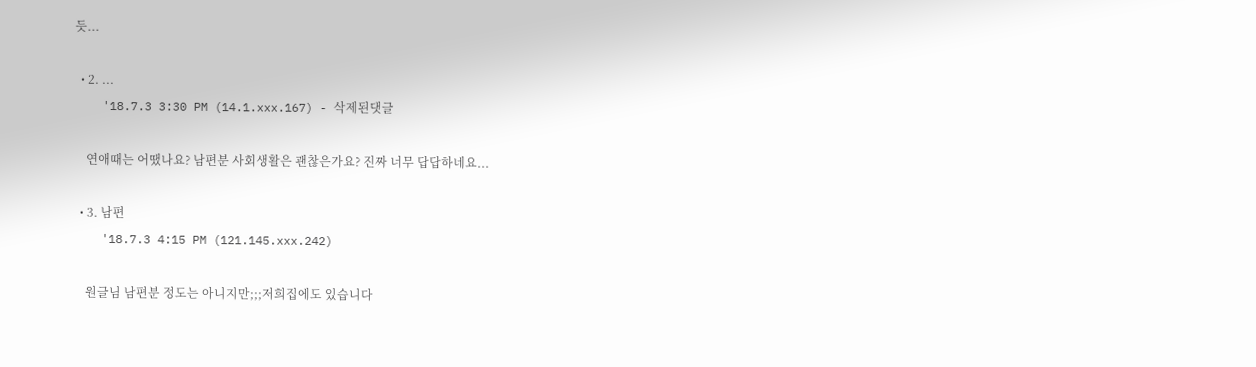듯...

  • 2. ...
    '18.7.3 3:30 PM (14.1.xxx.167) - 삭제된댓글

    연애때는 어땠나요? 남편분 사회생활은 괜찮은가요? 진짜 너무 답답하네요...

  • 3. 남편
    '18.7.3 4:15 PM (121.145.xxx.242)

    원글님 남편분 정도는 아니지만;;;저희집에도 있습니다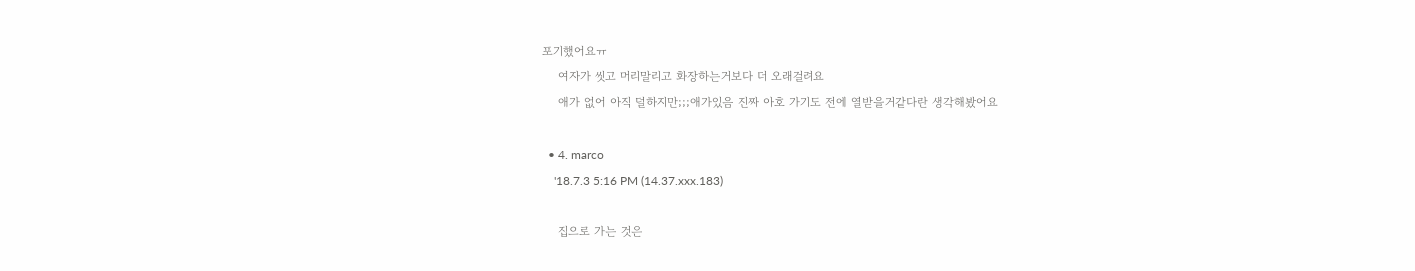포기했어요ㅠ
    여자가 씻고 머리말리고 화장하는거보다 더 오래걸려요
    애가 없어 아직 덜하지만;;;애가있음 진짜 아호 가기도 전에 열받을거같다란 생각해봤어요

  • 4. marco
    '18.7.3 5:16 PM (14.37.xxx.183)

    집으로 가는 것은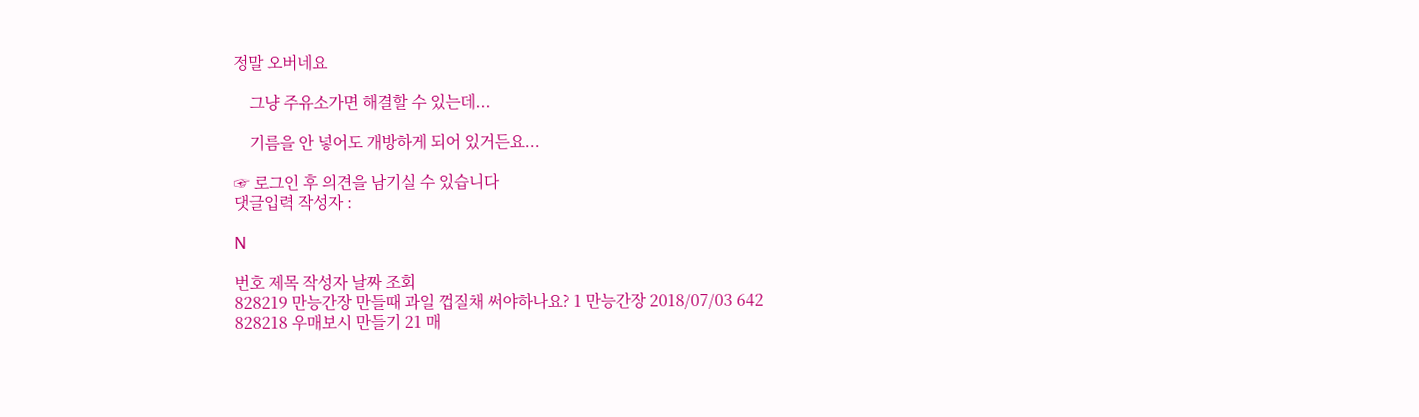정말 오버네요

    그냥 주유소가면 해결할 수 있는데...

    기름을 안 넣어도 개방하게 되어 있거든요...

☞ 로그인 후 의견을 남기실 수 있습니다
댓글입력 작성자 :

N

번호 제목 작성자 날짜 조회
828219 만능간장 만들때 과일 껍질채 써야하나요? 1 만능간장 2018/07/03 642
828218 우매보시 만들기 21 매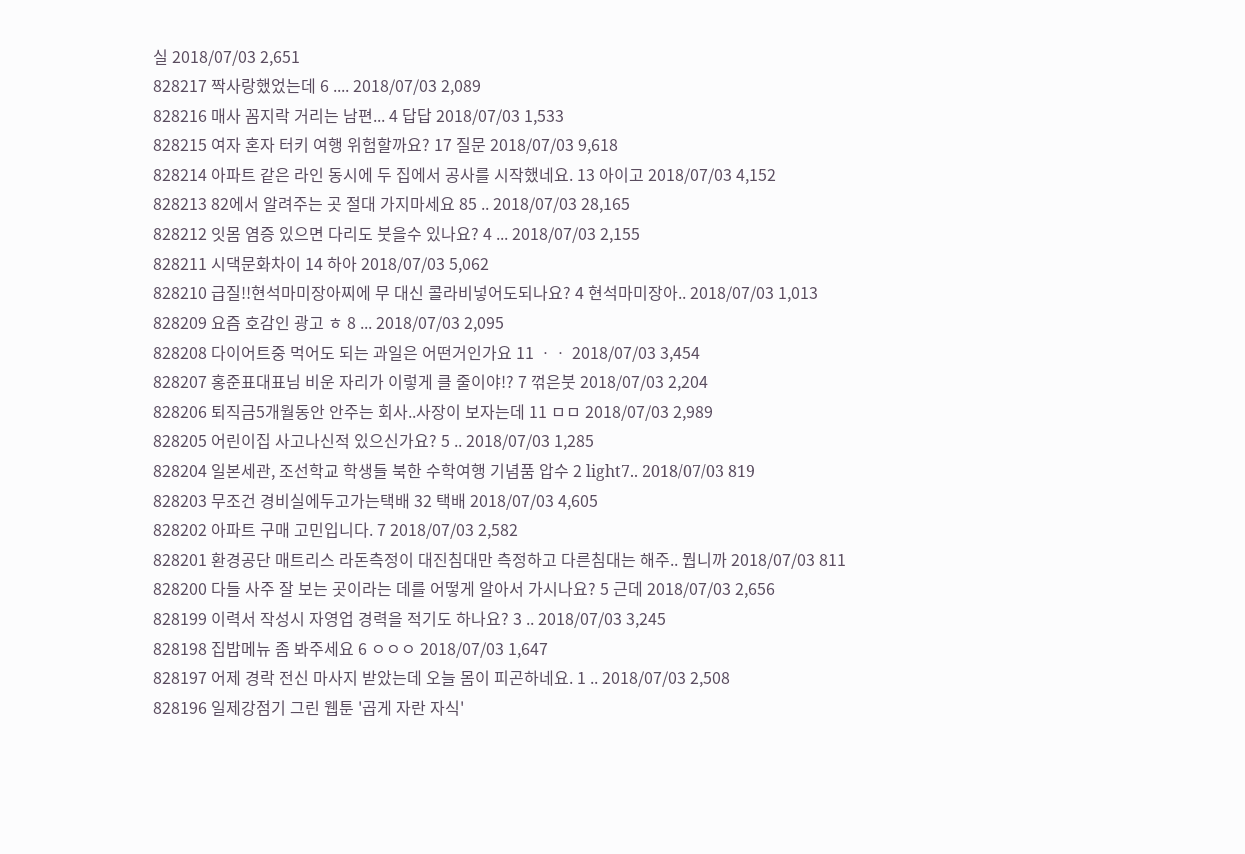실 2018/07/03 2,651
828217 짝사랑했었는데 6 .... 2018/07/03 2,089
828216 매사 꼼지락 거리는 남편... 4 답답 2018/07/03 1,533
828215 여자 혼자 터키 여행 위험할까요? 17 질문 2018/07/03 9,618
828214 아파트 같은 라인 동시에 두 집에서 공사를 시작했네요. 13 아이고 2018/07/03 4,152
828213 82에서 알려주는 곳 절대 가지마세요 85 .. 2018/07/03 28,165
828212 잇몸 염증 있으면 다리도 붓을수 있나요? 4 ... 2018/07/03 2,155
828211 시댁문화차이 14 하아 2018/07/03 5,062
828210 급질!!현석마미장아찌에 무 대신 콜라비넣어도되나요? 4 현석마미장아.. 2018/07/03 1,013
828209 요즘 호감인 광고 ㅎ 8 ... 2018/07/03 2,095
828208 다이어트중 먹어도 되는 과일은 어떤거인가요 11 ㆍㆍ 2018/07/03 3,454
828207 홍준표대표님 비운 자리가 이렇게 클 줄이야!? 7 꺾은붓 2018/07/03 2,204
828206 퇴직금5개월동안 안주는 회사..사장이 보자는데 11 ㅁㅁ 2018/07/03 2,989
828205 어린이집 사고나신적 있으신가요? 5 .. 2018/07/03 1,285
828204 일본세관, 조선학교 학생들 북한 수학여행 기념품 압수 2 light7.. 2018/07/03 819
828203 무조건 경비실에두고가는택배 32 택배 2018/07/03 4,605
828202 아파트 구매 고민입니다. 7 2018/07/03 2,582
828201 환경공단 매트리스 라돈측정이 대진침대만 측정하고 다른침대는 해주.. 뭡니까 2018/07/03 811
828200 다들 사주 잘 보는 곳이라는 데를 어떻게 알아서 가시나요? 5 근데 2018/07/03 2,656
828199 이력서 작성시 자영업 경력을 적기도 하나요? 3 .. 2018/07/03 3,245
828198 집밥메뉴 좀 봐주세요 6 ㅇㅇㅇ 2018/07/03 1,647
828197 어제 경락 전신 마사지 받았는데 오늘 몸이 피곤하네요. 1 .. 2018/07/03 2,508
828196 일제강점기 그린 웹툰 '곱게 자란 자식'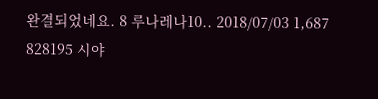완결되었네요. 8 루나레나10.. 2018/07/03 1,687
828195 시야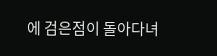에 검은점이 돌아다녀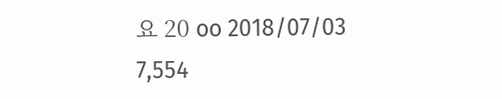요 20 oo 2018/07/03 7,554